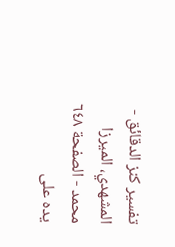تفسير كنز الدقائق - المشهدي، الميرزا محمد - الصفحة ٦٤٨
يده على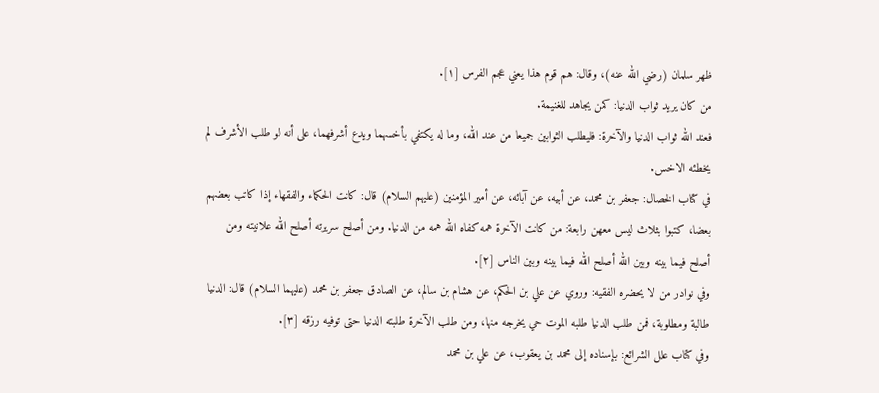ظهر سلمان (رضي الله عنه)، وقال: هم قوم هذا يعني عجم الفرس [١].
من كان يريد ثواب الدنيا: كمن يجاهد للغنيمة.
فعند الله ثواب الدنيا والآخرة: فليطلب الثوابين جميعا من عند الله، وما له يكتفي بأخسهما ويدع أشرفهما، على أنه لو طلب الأشرف لم يخطئه الاخس.
في كتاب الخصال: جعفر بن محمد، عن أبيه، عن آبائه، عن أمير المؤمنين (عليهم السلام) قال: كانت الحكماء والفقهاء إذا كاتب بعضهم بعضا، كتبوا بثلاث ليس معهن رابعة: من كانت الآخرة همه كفاه الله همه من الدنيا. ومن أصلح سريرته أصلح الله علانيته ومن أصلح فيما بينه وبين الله أصلح الله فيما بينه وبين الناس [٢].
وفي نوادر من لا يحضره الفقيه: وروي عن علي بن الحكم، عن هشام بن سالم، عن الصادق جعفر بن محمد (عليهما السلام) قال: الدنيا طالبة ومطلوبة، فمن طلب الدنيا طلبه الموت حي يخرجه منها، ومن طلب الآخرة طلبته الدنيا حتى توفيه رزقه [٣].
وفي كتاب علل الشرائع: بإسناده إلى محمد بن يعقوب، عن علي بن محمد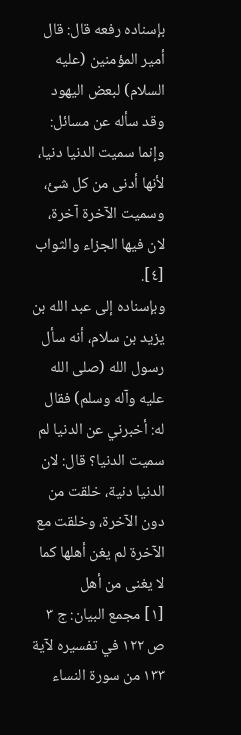بإسناده رفعه قال: قال أمير المؤمنين (عليه السلام) لبعض اليهود وقد سأله عن مسائل: وإنما سميت الدنيا دنيا، لأنها أدنى من كل شئ، وسميت الآخرة آخرة، لان فيها الجزاء والثواب [٤].
وبإسناده إلى عبد الله بن يزيد بن سلام، أنه سأل رسول الله (صلى الله عليه وآله وسلم) فقال له: أخبرني عن الدنيا لم سميت الدنيا؟ قال: لان الدنيا دنية، خلقت من دون الآخرة، وخلقت مع الآخرة لم يغن أهلها كما لا يغنى من أهل
[١] مجمع البيان: ج ٣ ص ١٢٢ في تفسيره لآية ١٣٣ من سورة النساء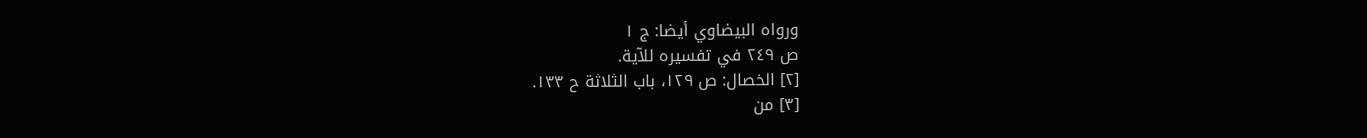ورواه البيضاوي أيضا: ج ١
ص ٢٤٩ في تفسيره للآية.
[٢] الخصال: ص ١٢٩، باب الثلاثة ح ١٣٣.
[٣] من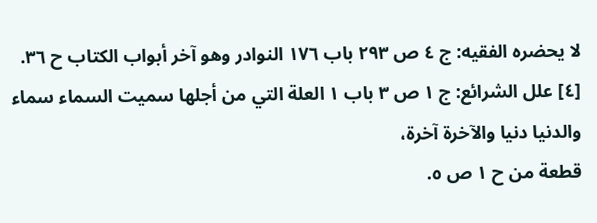لا يحضره الفقيه: ج ٤ ص ٢٩٣ باب ١٧٦ النوادر وهو آخر أبواب الكتاب ح ٣٦.
[٤] علل الشرائع: ج ١ ص ٣ باب ١ العلة التي من أجلها سميت السماء سماء والدنيا دنيا والآخرة آخرة،
قطعة من ح ١ ص ٥.